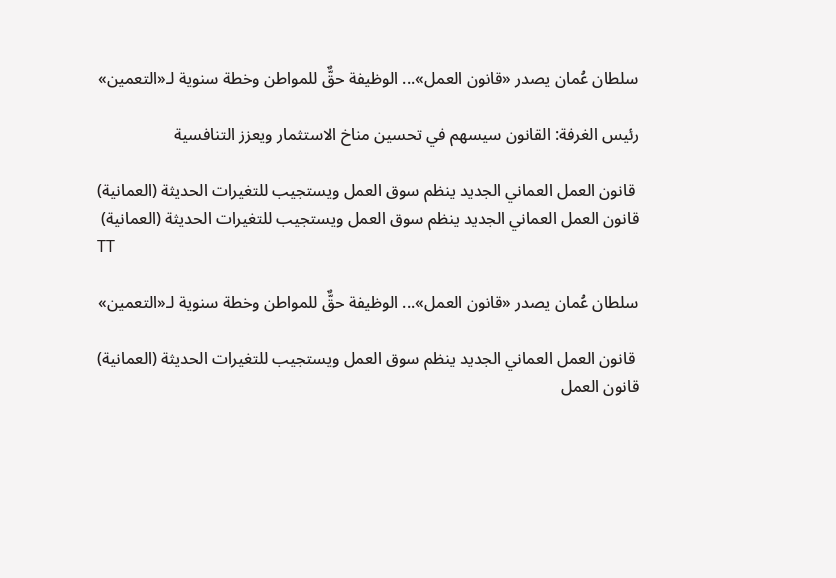سلطان عُمان يصدر «قانون العمل»... الوظيفة حقٌّ للمواطن وخطة سنوية لـ«التعمين»

رئيس الغرفة: القانون سيسهم في تحسين مناخ الاستثمار ويعزز التنافسية

 قانون العمل العماني الجديد ينظم سوق العمل ويستجيب للتغيرات الحديثة (العمانية)
قانون العمل العماني الجديد ينظم سوق العمل ويستجيب للتغيرات الحديثة (العمانية)
TT

سلطان عُمان يصدر «قانون العمل»... الوظيفة حقٌّ للمواطن وخطة سنوية لـ«التعمين»

 قانون العمل العماني الجديد ينظم سوق العمل ويستجيب للتغيرات الحديثة (العمانية)
قانون العمل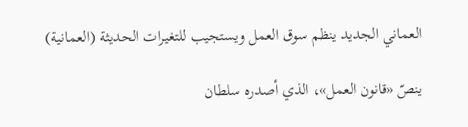العماني الجديد ينظم سوق العمل ويستجيب للتغيرات الحديثة (العمانية)

ينصّ «قانون العمل»، الذي أصدره سلطان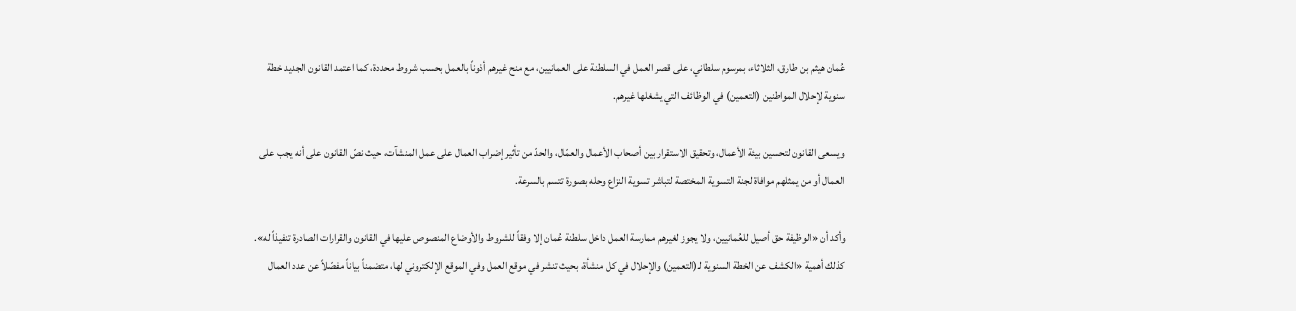عُمان هيثم بن طارق، الثلاثاء، بمرسوم سلطاني، على قصر العمل في السلطنة على العمانيين، مع منح غيرهم أذوناً بالعمل بحسب شروط محددة، كما اعتمد القانون الجديد خطة سنوية لإحلال المواطنين (التعمين) في الوظائف التي يشغلها غيرهم.

ويسعى القانون لتحسين بيئة الأعمال، وتحقيق الاستقرار بين أصحاب الأعمال والعمّال، والحدّ من تأثير إضراب العمال على عمل المنشآت، حيث نصّ القانون على أنه يجب على العمال أو من يمثلهم موافاة لجنة التسوية المختصة لتباشر تسوية النزاع وحله بصورة تتسم بالسرعة.

وأكد أن «الوظيفة حق أصيل للعُمانيين، ولا يجوز لغيرهم ممارسة العمل داخل سلطنة عُمان إلا وفقاً للشروط والأوضاع المنصوص عليها في القانون والقرارات الصادرة تنفيذاً له». كذلك أهمية «الكشف عن الخطة السنوية لـ(التعمين) والإحلال في كل منشأة، بحيث تنشر في موقع العمل وفي الموقع الإلكتروني لها، متضمناً بياناً مفصّلاً عن عدد العمال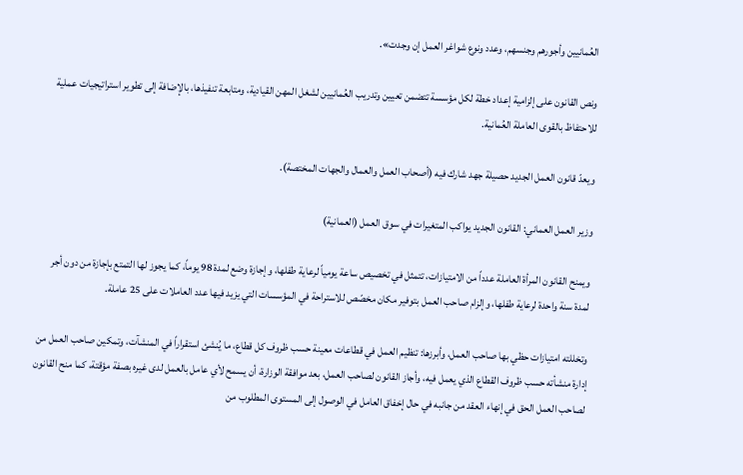العُمانيين وأجورهم وجنسهم، وعدد ونوع شواغر العمل إن وجدت».

ونص القانون على إلزامية إعداد خطة لكل مؤسسة تتضمن تعيين وتدريب العُمانيين لشغل المهن القيادية، ومتابعة تنفيذها، بالإضافة إلى تطوير استراتيجيات عملية للاحتفاظ بالقوى العاملة العُمانية.

ويعدّ قانون العمل الجديد حصيلة جهد شارك فيه (أصحاب العمل والعمال والجهات المختصة).

وزير العمل العماني: القانون الجديد يواكب المتغيرات في سوق العمل (العمانية)

ويمنح القانون المرأة العاملة عدداً من الامتيازات، تتمثل في تخصيص ساعة يومياً لرعاية طفلها، وإجازة وضع لمدة 98 يوماً، كما يجوز لها التمتع بإجازة من دون أجر لمدة سنة واحدة لرعاية طفلها، وإلزام صاحب العمل بتوفير مكان مخصّص للاستراحة في المؤسسات التي يزيد فيها عدد العاملات على 25 عاملة.

وتخللته امتيازات حظي بها صاحب العمل، وأبرزها: تنظيم العمل في قطاعات معينة حسب ظروف كل قطاع، ما يُنشئ استقراراً في المنشآت، وتمكين صاحب العمل من إدارة منشأته حسب ظروف القطاع الذي يعمل فيه، وأجاز القانون لصاحب العمل، بعد موافقة الوزارة، أن يسمح لأي عامل بالعمل لدى غيره بصفة مؤقتة، كما منح القانون لصاحب العمل الحق في إنهاء العقد من جانبه في حال إخفاق العامل في الوصول إلى المستوى المطلوب من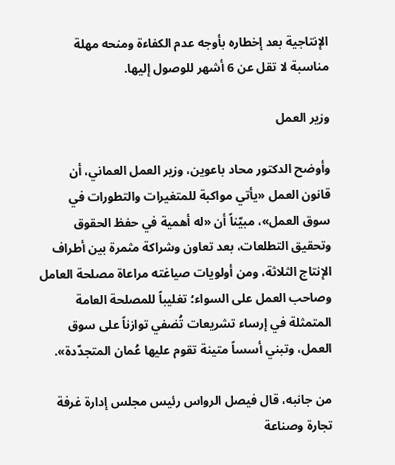الإنتاجية بعد إخطاره بأوجه عدم الكفاءة ومنحه مهلة مناسبة لا تقل عن 6 أشهر للوصول إليها.

وزير العمل

وأوضح الدكتور محاد باعوين، وزير العمل العماني، أن قانون العمل «يأتي مواكبة للمتغيرات والتطورات في سوق العمل»، مبيّناً أن «له أهمية في حفظ الحقوق وتحقيق التطلعات، بعد تعاون وشراكة مثمرة بين أطراف الإنتاج الثلاثة، ومن أولويات صياغته مراعاة مصلحة العامل وصاحب العمل على السواء؛ تغليباً للمصلحة العامة المتمثلة في إرساء تشريعات تُضفي توازناً على سوق العمل، وتبني أسساً متينة تقوم عليها عُمان المتجدّدة».

من جانبه، قال فيصل الرواس رئيس مجلس إدارة غرفة تجارة وصناعة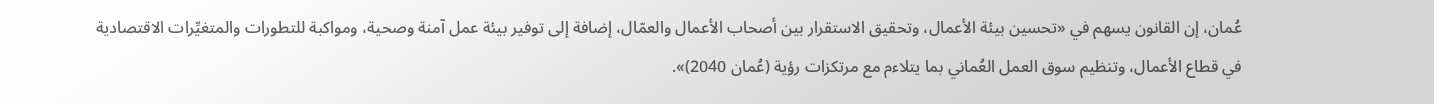عُمان، إن القانون يسهم في «تحسين بيئة الأعمال، وتحقيق الاستقرار بين أصحاب الأعمال والعمّال، إضافة إلى توفير بيئة عمل آمنة وصحية، ومواكبة للتطورات والمتغيِّرات الاقتصادية في قطاع الأعمال، وتنظيم سوق العمل العُماني بما يتلاءم مع مرتكزات رؤية (عُمان 2040)».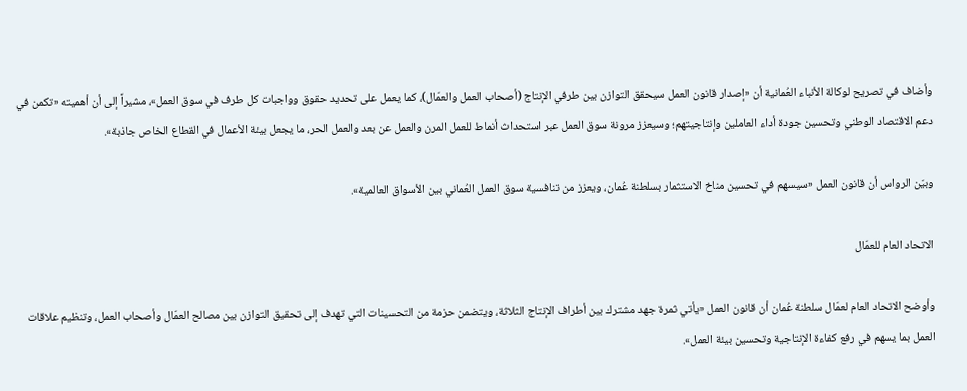وأضاف في تصريح لوكالة الأنباء العُمانية أن «إصدار قانون العمل سيحقق التوازن بين طرفي الإنتاج (أصحاب العمل والعمّال)، كما يعمل على تحديد حقوق وواجبات كل طرف في سوق العمل»، مشيراً إلى أن أهميته «تكمن في دعم الاقتصاد الوطني وتحسين جودة أداء العاملين وإنتاجيتهم؛ وسيعزز مرونة سوق العمل عبر استحداث أنماط للعمل المرن والعمل عن بعد والعمل الحر، ما يجعل بيئة الأعمال في القطاع الخاص جاذبة».

وبيّن الرواس أن قانون العمل «سيسهم في تحسين مناخ الاستثمار بسلطنة عُمان، ويعزز من تنافسية سوق العمل العُماني بين الأسواق العالمية».

الاتحاد العام للعمّال

وأوضح الاتحاد العام لعمّال سلطنة عُمان أن قانون العمل «يأتي ثمرة جهد مشترك بين أطراف الإنتاج الثلاثة، ويتضمن حزمة من التحسينات التي تهدف إلى تحقيق التوازن بين مصالح العمّال وأصحاب العمل، وتنظيم علاقات العمل بما يسهم في رفع كفاءة الإنتاجية وتحسين بيئة العمل».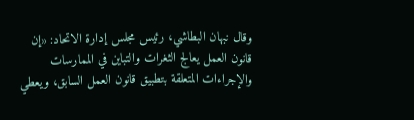وقال نبهان البطاشي، رئيس مجلس إدارة الاتحاد: «إن قانون العمل يعالج الثغرات والتباين في الممارسات والإجراءات المتعلقة بتطبيق قانون العمل السابق، ويعطي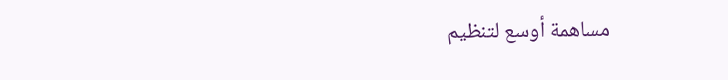مساهمة أوسع لتنظيم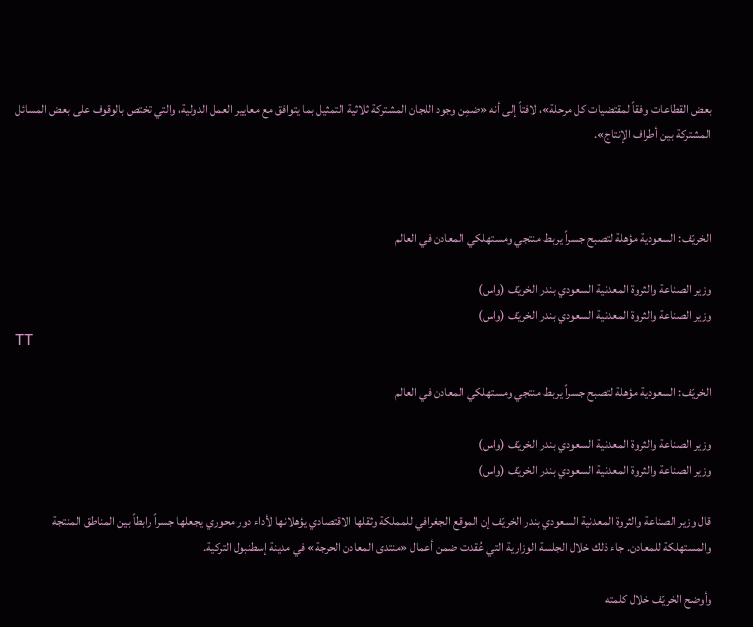بعض القطاعات وفقاً لمقتضيات كل مرحلة»، لافتاً إلى أنه «ضمِن وجود اللجان المشتركة ثلاثية التمثيل بما يتوافق مع معايير العمل الدولية، والتي تختص بالوقوف على بعض المسائل المشتركة بين أطراف الإنتاج».



الخريّف: السعودية مؤهلة لتصبح جسراً يربط منتجي ومستهلكي المعادن في العالم

وزير الصناعة والثروة المعدنية السعودي بندر الخريّف (واس)
وزير الصناعة والثروة المعدنية السعودي بندر الخريّف (واس)
TT

الخريّف: السعودية مؤهلة لتصبح جسراً يربط منتجي ومستهلكي المعادن في العالم

وزير الصناعة والثروة المعدنية السعودي بندر الخريّف (واس)
وزير الصناعة والثروة المعدنية السعودي بندر الخريّف (واس)

قال وزير الصناعة والثروة المعدنية السعودي بندر الخريّف إن الموقع الجغرافي للمملكة وثقلها الاقتصادي يؤهلانها لأداء دور محوري يجعلها جسراً رابطاً بين المناطق المنتجة والمستهلكة للمعادن. جاء ذلك خلال الجلسة الوزارية التي عُقدت ضمن أعمال «منتدى المعادن الحرجة» في مدينة إسطنبول التركية.

وأوضح الخريّف خلال كلمته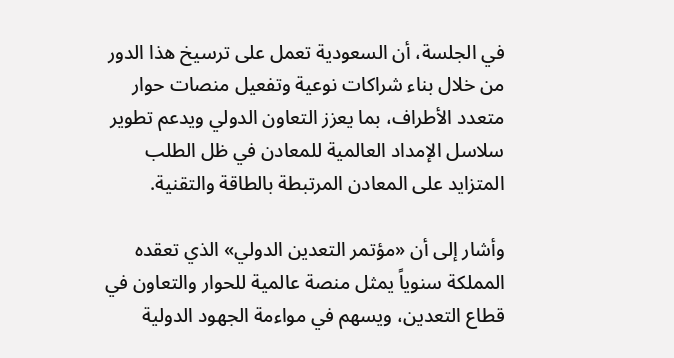في الجلسة، أن السعودية تعمل على ترسيخ هذا الدور من خلال بناء شراكات نوعية وتفعيل منصات حوار متعدد الأطراف، بما يعزز التعاون الدولي ويدعم تطوير سلاسل الإمداد العالمية للمعادن في ظل الطلب المتزايد على المعادن المرتبطة بالطاقة والتقنية.

وأشار إلى أن «مؤتمر التعدين الدولي» الذي تعقده المملكة سنوياً يمثل منصة عالمية للحوار والتعاون في قطاع التعدين، ويسهم في مواءمة الجهود الدولية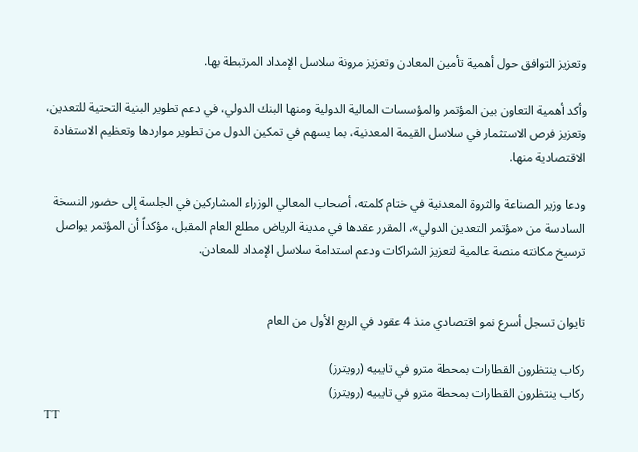وتعزيز التوافق حول أهمية تأمين المعادن وتعزيز مرونة سلاسل الإمداد المرتبطة بها.

وأكد أهمية التعاون بين المؤتمر والمؤسسات المالية الدولية ومنها البنك الدولي، في دعم تطوير البنية التحتية للتعدين، وتعزيز فرص الاستثمار في سلاسل القيمة المعدنية، بما يسهم في تمكين الدول من تطوير مواردها وتعظيم الاستفادة الاقتصادية منها.

ودعا وزير الصناعة والثروة المعدنية في ختام كلمته، أصحاب المعالي الوزراء المشاركين في الجلسة إلى حضور النسخة السادسة من «مؤتمر التعدين الدولي»، المقرر عقدها في مدينة الرياض مطلع العام المقبل، مؤكداً أن المؤتمر يواصل ترسيخ مكانته منصة عالمية لتعزيز الشراكات ودعم استدامة سلاسل الإمداد للمعادن.


تايوان تسجل أسرع نمو اقتصادي منذ 4 عقود في الربع الأول من العام

ركاب ينتظرون القطارات بمحطة مترو في تايبيه (رويترز)
ركاب ينتظرون القطارات بمحطة مترو في تايبيه (رويترز)
TT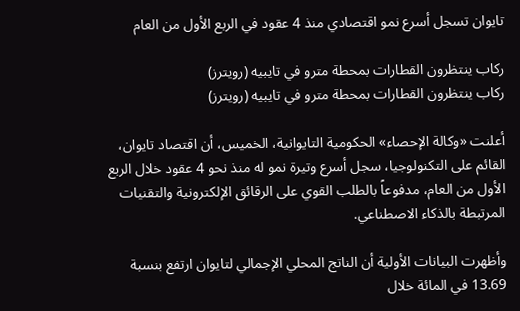تايوان تسجل أسرع نمو اقتصادي منذ 4 عقود في الربع الأول من العام

ركاب ينتظرون القطارات بمحطة مترو في تايبيه (رويترز)
ركاب ينتظرون القطارات بمحطة مترو في تايبيه (رويترز)

أعلنت «وكالة الإحصاء» الحكومية التايوانية، الخميس، أن اقتصاد تايوان، القائم على التكنولوجيا، سجل أسرع وتيرة نمو له منذ نحو 4 عقود خلال الربع الأول من العام، مدفوعاً بالطلب القوي على الرقائق الإلكترونية والتقنيات المرتبطة بالذكاء الاصطناعي.

وأظهرت البيانات الأولية أن الناتج المحلي الإجمالي لتايوان ارتفع بنسبة 13.69 في المائة خلال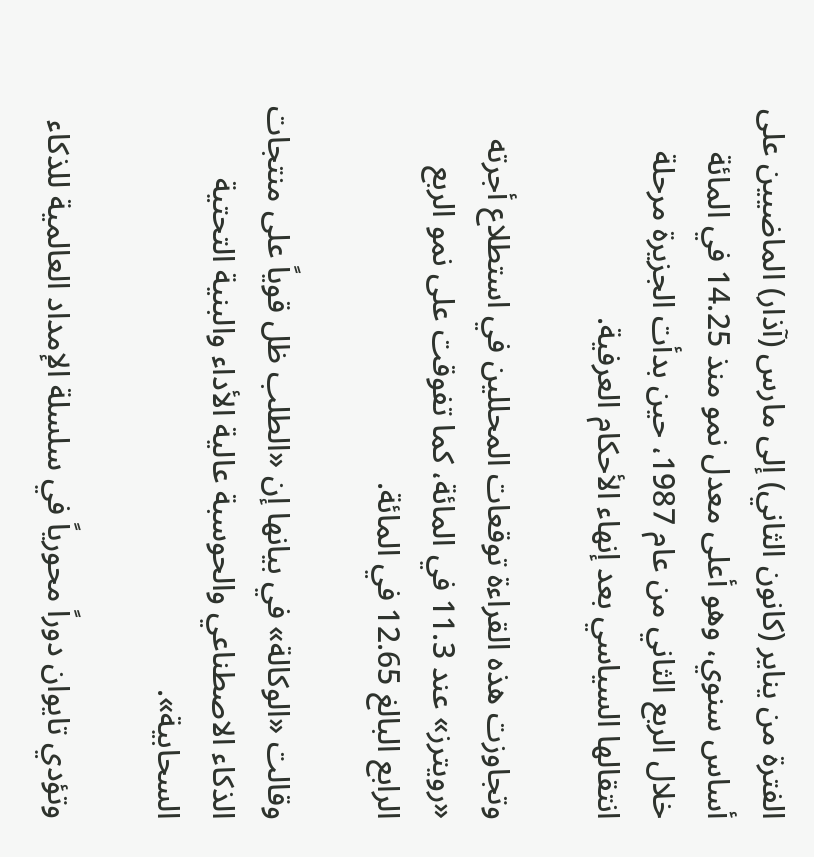الفترة من يناير (كانون الثاني) إلى مارس (آذار) الماضيين على أساس سنوي، وهو أعلى معدل نمو منذ 14.25 في المائة خلال الربع الثاني من عام 1987، حين بدأت الجزيرة مرحلة انتقالها السياسي بعد إنهاء الأحكام العرفية.

وتجاوزت هذه القراءة توقعات المحللين في استطلاع أجرته «رويترز» عند 11.3 في المائة، كما تفوقت على نمو الربع الرابع البالغ 12.65 في المائة.

وقالت «الوكالة» في بيانها إن «الطلب ظل قوياً على منتجات الذكاء الاصطناعي والحوسبة عالية الأداء والبنية التحتية السحابية».

وتؤدي تايوان دوراً محورياً في سلسلة الإمداد العالمية للذكاء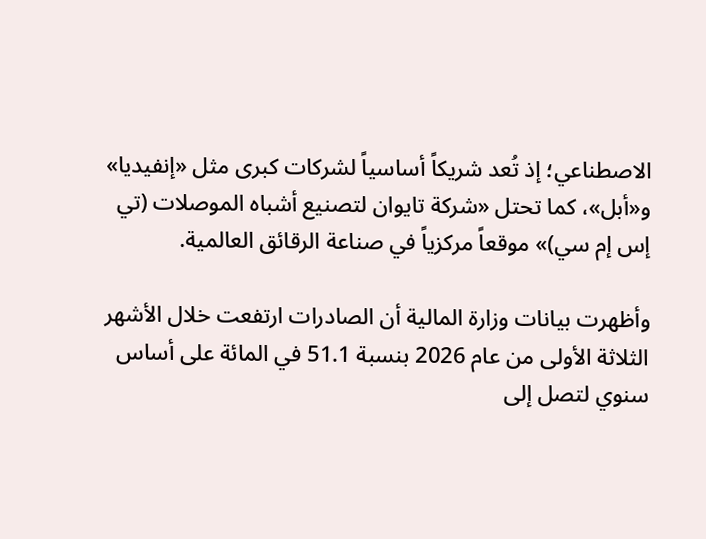الاصطناعي؛ إذ تُعد شريكاً أساسياً لشركات كبرى مثل «إنفيديا» و«أبل»، كما تحتل «شركة تايوان لتصنيع أشباه الموصلات (تي إس إم سي)» موقعاً مركزياً في صناعة الرقائق العالمية.

وأظهرت بيانات وزارة المالية أن الصادرات ارتفعت خلال الأشهر الثلاثة الأولى من عام 2026 بنسبة 51.1 في المائة على أساس سنوي لتصل إلى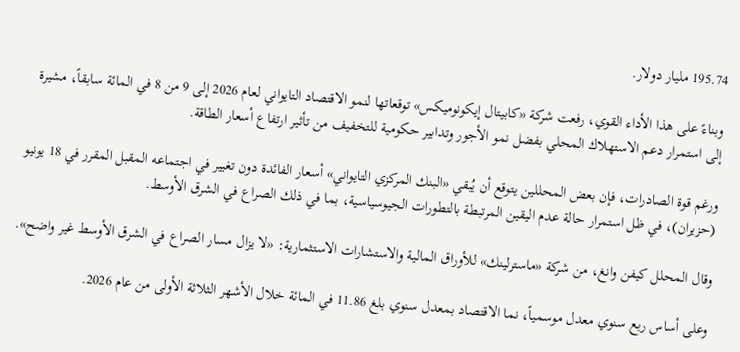195.74 مليار دولار.

وبناءً على هذا الأداء القوي، رفعت شركة «كابيتال إيكونوميكس» توقعاتها لنمو الاقتصاد التايواني لعام 2026 إلى 9 من 8 في المائة سابقاً، مشيرة إلى استمرار دعم الاستهلاك المحلي بفضل نمو الأجور وتدابير حكومية للتخفيف من تأثير ارتفاع أسعار الطاقة.

ورغم قوة الصادرات، فإن بعض المحللين يتوقع أن يُبقي «البنك المركزي التايواني» أسعار الفائدة دون تغيير في اجتماعه المقبل المقرر في 18 يونيو (حزيران)، في ظل استمرار حالة عدم اليقين المرتبطة بالتطورات الجيوسياسية، بما في ذلك الصراع في الشرق الأوسط.

وقال المحلل كيفن وانغ، من شركة «ماسترلينك» للأوراق المالية والاستشارات الاستثمارية: «لا يزال مسار الصراع في الشرق الأوسط غير واضح».

وعلى أساس ربع سنوي معدل موسمياً، نما الاقتصاد بمعدل سنوي بلغ 11.86 في المائة خلال الأشهر الثلاثة الأولى من عام 2026.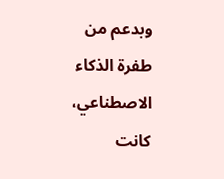وبدعم من طفرة الذكاء الاصطناعي، كانت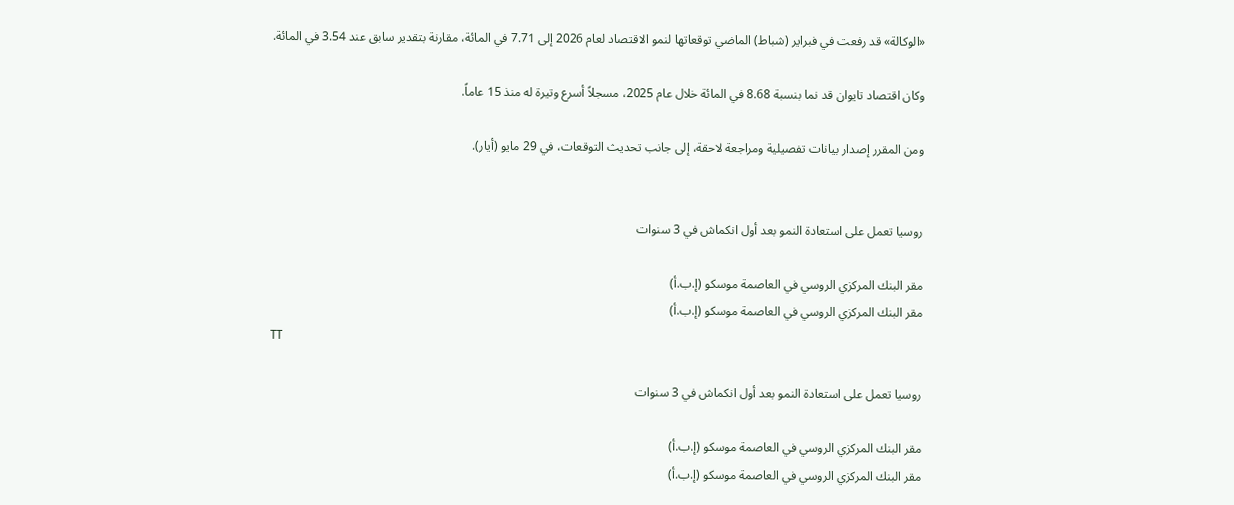«الوكالة» قد رفعت في فبراير (شباط) الماضي توقعاتها لنمو الاقتصاد لعام 2026 إلى 7.71 في المائة، مقارنة بتقدير سابق عند 3.54 في المائة.

وكان اقتصاد تايوان قد نما بنسبة 8.68 في المائة خلال عام 2025، مسجلاً أسرع وتيرة له منذ 15 عاماً.

ومن المقرر إصدار بيانات تفصيلية ومراجعة لاحقة، إلى جانب تحديث التوقعات، في 29 مايو (أيار).


روسيا تعمل على استعادة النمو بعد أول انكماش في 3 سنوات

مقر البنك المركزي الروسي في العاصمة موسكو (إ.ب.أ)
مقر البنك المركزي الروسي في العاصمة موسكو (إ.ب.أ)
TT

روسيا تعمل على استعادة النمو بعد أول انكماش في 3 سنوات

مقر البنك المركزي الروسي في العاصمة موسكو (إ.ب.أ)
مقر البنك المركزي الروسي في العاصمة موسكو (إ.ب.أ)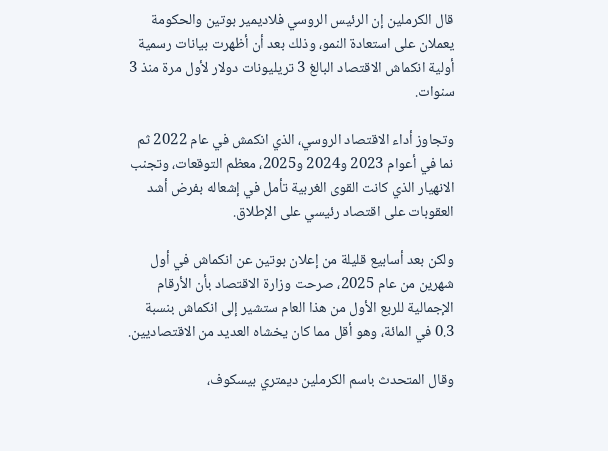قال الكرملين إن الرئيس الروسي فلاديمير بوتين والحكومة يعملان على استعادة النمو، وذلك بعد أن أظهرت بيانات رسمية أولية انكماش الاقتصاد البالغ 3 تريليونات دولار لأول مرة منذ 3 سنوات.

وتجاوز أداء الاقتصاد الروسي، الذي انكمش في عام 2022 ثم نما في أعوام 2023 و2024 و2025، معظم التوقعات، وتجنب الانهيار الذي كانت القوى الغربية تأمل في إشعاله بفرض أشد العقوبات على اقتصاد رئيسي على الإطلاق.

ولكن بعد أسابيع قليلة من إعلان بوتين عن انكماش في أول شهرين من عام 2025، صرحت وزارة الاقتصاد بأن الأرقام الإجمالية للربع الأول من هذا العام ستشير إلى انكماش بنسبة 0.3 في المائة، وهو أقل مما كان يخشاه العديد من الاقتصاديين.

وقال المتحدث باسم الكرملين ديمتري بيسكوف،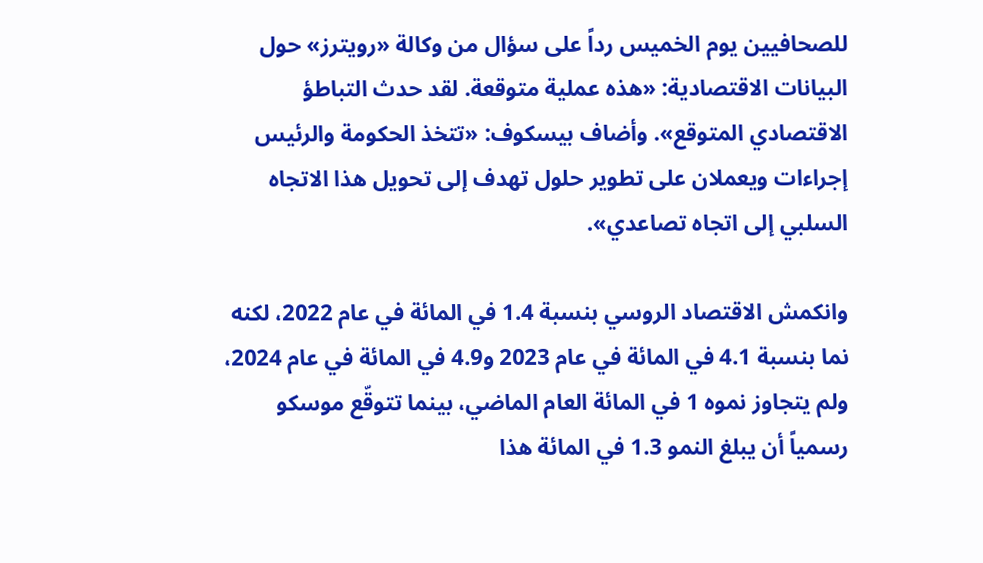للصحافيين يوم الخميس رداً على سؤال من وكالة «رويترز» حول البيانات الاقتصادية: «هذه عملية متوقعة. لقد حدث التباطؤ الاقتصادي المتوقع». وأضاف بيسكوف: «تتخذ الحكومة والرئيس إجراءات ويعملان على تطوير حلول تهدف إلى تحويل هذا الاتجاه السلبي إلى اتجاه تصاعدي».

وانكمش الاقتصاد الروسي بنسبة 1.4 في المائة في عام 2022، لكنه نما بنسبة 4.1 في المائة في عام 2023 و4.9 في المائة في عام 2024، ولم يتجاوز نموه 1 في المائة العام الماضي، بينما تتوقّع موسكو رسمياً أن يبلغ النمو 1.3 في المائة هذا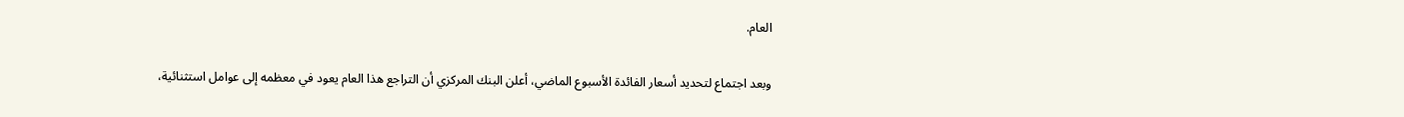العام.

وبعد اجتماع لتحديد أسعار الفائدة الأسبوع الماضي، أعلن البنك المركزي أن التراجع هذا العام يعود في معظمه إلى عوامل استثنائية،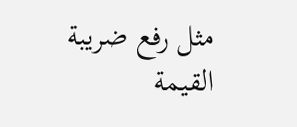مثل رفع ضريبة القيمة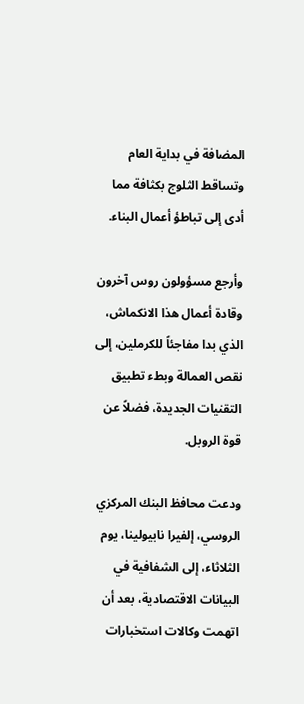المضافة في بداية العام وتساقط الثلوج بكثافة مما أدى إلى تباطؤ أعمال البناء.

وأرجع مسؤولون روس آخرون وقادة أعمال هذا الانكماش، الذي بدا مفاجئاً للكرملين، إلى نقص العمالة وبطء تطبيق التقنيات الجديدة، فضلاً عن قوة الروبل.

ودعت محافظ البنك المركزي الروسي، إلفيرا نابيولينا، يوم الثلاثاء، إلى الشفافية في البيانات الاقتصادية، بعد أن اتهمت وكالات استخبارات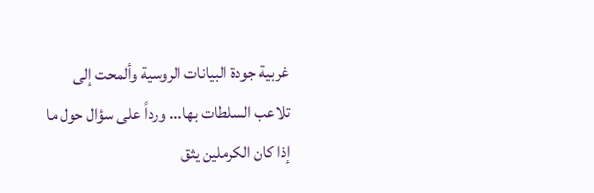غربية جودة البيانات الروسية وألمحت إلى تلاعب السلطات بها... ورداً على سؤال حول ما إذا كان الكرملين يثق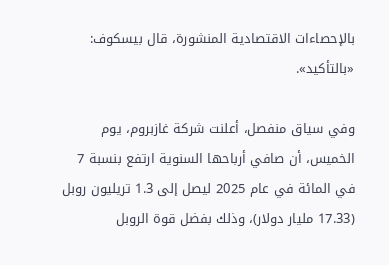بالإحصاءات الاقتصادية المنشورة، قال بيسكوف: «بالتأكيد».

وفي سياق منفصل، أعلنت شركة غازبروم، يوم الخميس، أن صافي أرباحها السنوية ارتفع بنسبة 7 في المائة في عام 2025 ليصل إلى 1.3 تريليون روبل (17.33 مليار دولار)، وذلك بفضل قوة الروبل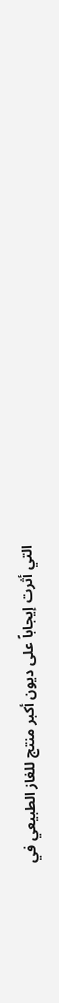التي أثرت إيجاباً على ديون أكبر منتج للغاز الطبيعي في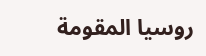روسيا المقومة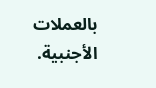بالعملات الأجنبية.